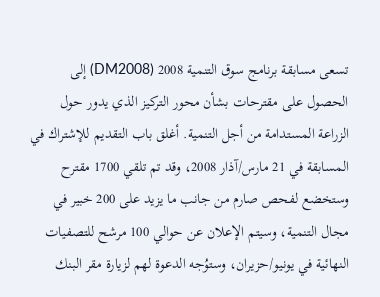تسعى مسابقة برنامج سوق التنمية 2008 (DM2008) إلى الحصول على مقترحات بشأن محور التركيز الذي يدور حول الزراعة المستدامة من أجل التنمية. أغلق باب التقديم للإشتراك في المسابقة في 21 مارس/آذار 2008، وقد تم تلقي 1700 مقترح وستخضع لفحص صارم من جانب ما يزيد على 200 خبير في مجال التنمية، وسيتم الإعلان عن حوالي 100 مرشح للتصفيات النهائية في يونيو/حزيران، وستوُجه الدعوة لهم لزيارة مقر البنك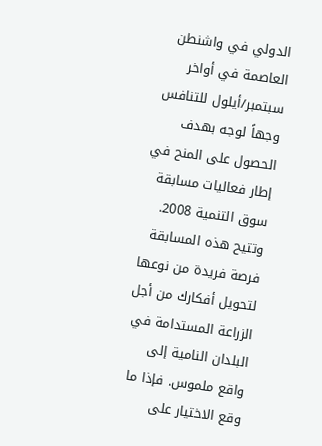الدولي في واشنطن العاصمة في أواخر سبتمبر/أيلول للتنافس وجهاً لوجه بهدف الحصول على المنح في إطار فعاليات مسابقة سوق التنمية 2008. وتتيح هذه المسابقة فرصة فريدة من نوعها لتحويل أفكارك من أجل الزراعة المستدامة في البلدان النامية إلى واقع ملموس. فإذا ما وقع الاختيار على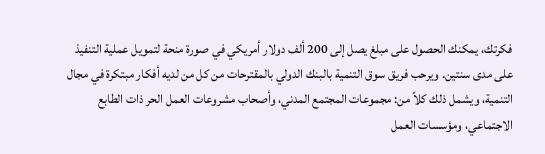فكرتك، يمكنك الحصول على مبلغ يصل إلى 200 ألف دولار أمريكي في صورة منحة لتمويل عملية التنفيذ على مدى سنتين. ويرحب فريق سوق التنمية بالبنك الدولي بالمقترحات من كل من لديه أفكار مبتكرة في مجال التنمية، ويشمل ذلك كلاً من: مجموعات المجتمع المدني، وأصحاب مشروعات العمل الحر ذات الطابع الاجتماعي، ومؤسسات العمل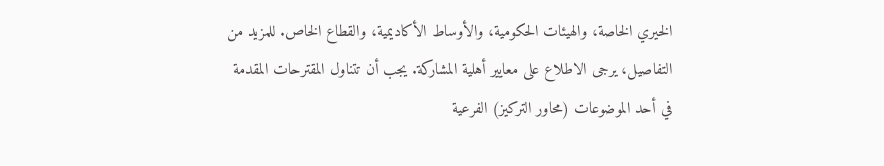الخيري الخاصة، والهيئات الحكومية، والأوساط الأكاديمية، والقطاع الخاص. للمزيد من التفاصيل، يرجى الاطلاع على معايير أهلية المشاركة. يجب أن تتناول المقترحات المقدمة في أحد الموضوعات (محاور التركيز) الفرعية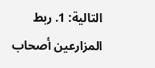التالية: 1. ربط المزارعين أصحاب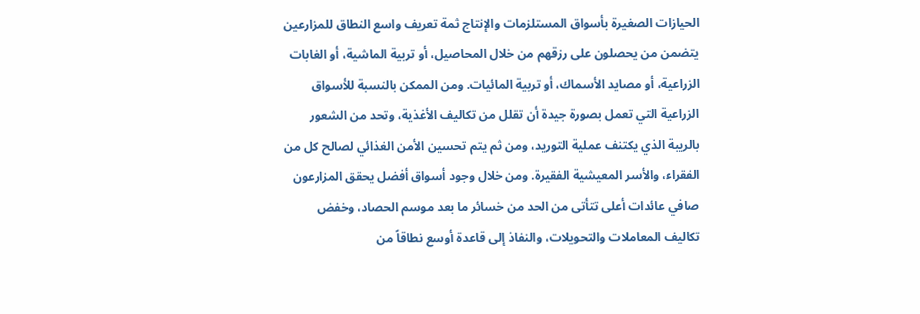الحيازات الصغيرة بأسواق المستلزمات والإنتاج ثمة تعريف واسع النطاق للمزارعين يتضمن من يحصلون على رزقهم من خلال المحاصيل، أو تربية الماشية، أو الغابات الزراعية، أو مصايد الأسماك، أو تربية المائيات. ومن الممكن بالنسبة للأسواق الزراعية التي تعمل بصورة جيدة أن تقلل من تكاليف الأغذية، وتحد من الشعور بالريبة الذي يكتنف عملية التوريد، ومن ثم يتم تحسين الأمن الغذائي لصالح كل من الفقراء، والأسر المعيشية الفقيرة. ومن خلال وجود أسواق أفضل يحقق المزارعون صافي عائدات أعلى تتأتى من الحد من خسائر ما بعد موسم الحصاد، وخفض تكاليف المعاملات والتحويلات، والنفاذ إلى قاعدة أوسع نطاقاً من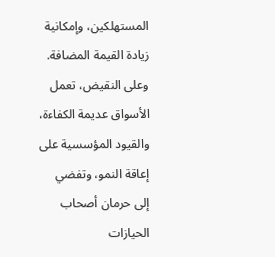المستهلكين، وإمكانية زيادة القيمة المضافة. وعلى النقيض، تعمل الأسواق عديمة الكفاءة، والقيود المؤسسية على إعاقة النمو، وتفضي إلى حرمان أصحاب الحيازات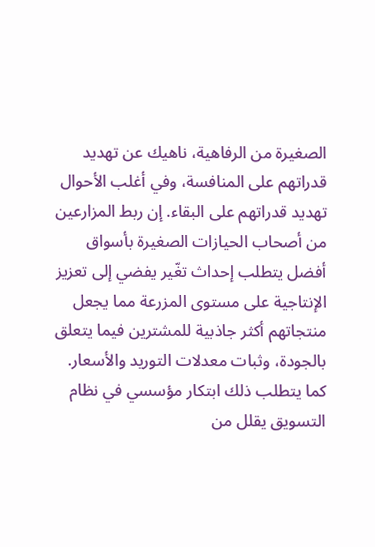الصغيرة من الرفاهية، ناهيك عن تهديد قدراتهم على المنافسة، وفي أغلب الأحوال تهديد قدراتهم على البقاء. إن ربط المزارعين من أصحاب الحيازات الصغيرة بأسواق أفضل يتطلب إحداث تغّير يفضي إلى تعزيز الإنتاجية على مستوى المزرعة مما يجعل منتجاتهم أكثر جاذبية للمشترين فيما يتعلق بالجودة، وثبات معدلات التوريد والأسعار. كما يتطلب ذلك ابتكار مؤسسي في نظام التسويق يقلل من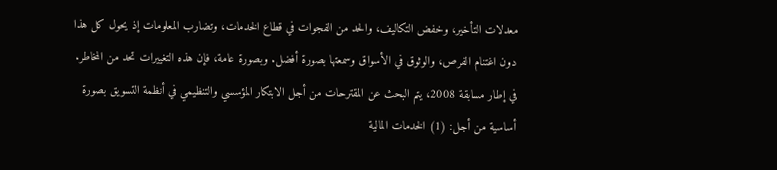معدلات التأخير، وخفض التكاليف، والحد من الفجوات في قطاع الخدمات، وتضارب المعلومات إذ يحول كل هذا دون اغتنام الفرص، والوثوق في الأسواق وسمعتها بصورة أفضل. وبصورة عامة، فإن هذه التغييرات تحد من المخاطر. في إطار مسابقة 2008، يتم البحث عن المقترحات من أجل الابتكار المؤسسي والتنظيمي في أنظمة التسويق بصورة أساسية من أجل: (1) الخدمات المالية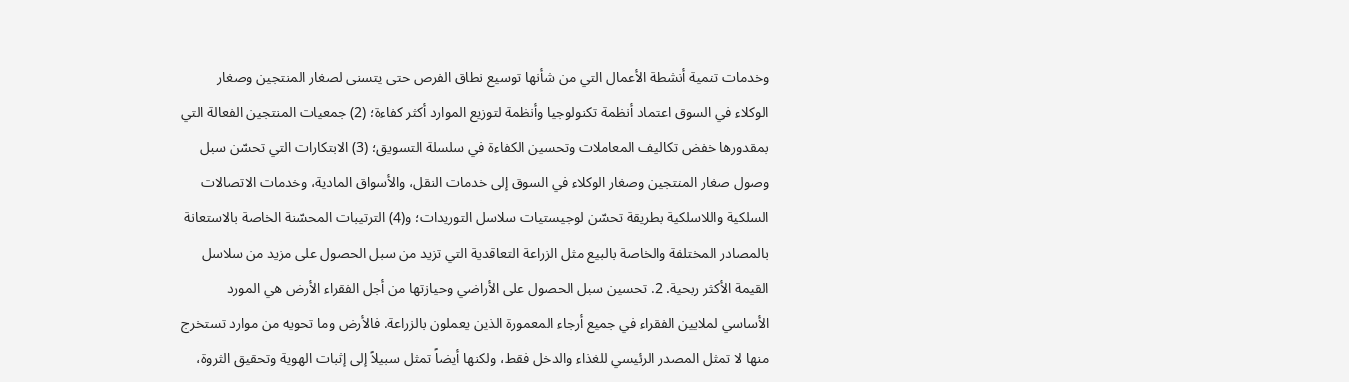وخدمات تنمية أنشطة الأعمال التي من شأنها توسيع نطاق الفرص حتى يتسنى لصغار المنتجين وصغار الوكلاء في السوق اعتماد أنظمة تكنولوجيا وأنظمة لتوزيع الموارد أكثر كفاءة؛ (2) جمعيات المنتجين الفعالة التي بمقدورها خفض تكاليف المعاملات وتحسين الكفاءة في سلسلة التسويق؛ (3) الابتكارات التي تحسّن سبل وصول صغار المنتجين وصغار الوكلاء في السوق إلى خدمات النقل، والأسواق المادية، وخدمات الاتصالات السلكية واللاسلكية بطريقة تحسّن لوجيستيات سلاسل التوريدات؛ و(4) الترتيبات المحسّنة الخاصة بالاستعانة بالمصادر المختلفة والخاصة بالبيع مثل الزراعة التعاقدية التي تزيد من سبل الحصول على مزيد من سلاسل القيمة الأكثر ربحية. 2. تحسين سبل الحصول على الأراضي وحيازتها من أجل الفقراء الأرض هي المورد الأساسي لملايين الفقراء في جميع أرجاء المعمورة الذين يعملون بالزراعة. فالأرض وما تحويه من موارد تستخرج منها لا تمثل المصدر الرئيسي للغذاء والدخل فقط، ولكنها أيضاً تمثل سبيلاً إلى إثبات الهوية وتحقيق الثروة،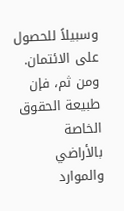وسبيلاً للحصول على الائتمان. ومن ثم، فإن طبيعة الحقوق الخاصة بالأراضي والموارد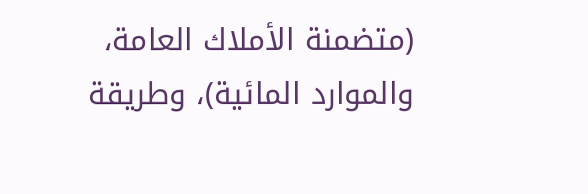(متضمنة الأملاك العامة، والموارد المائية)، وطريقة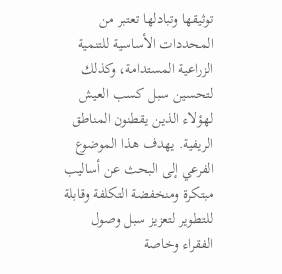توثيقها وتبادلها تعتبر من المحددات الأساسية للتنمية الزراعية المستدامة، وكذلك لتحسين سبل كسب العيش لهؤلاء الذين يقطنون المناطق الريفية. يهدف هذا الموضوع الفرعي إلى البحث عن أساليب مبتكرة ومنخفضة التكلفة وقابلة للتطوير لتعزيز سبل وصول الفقراء وخاصة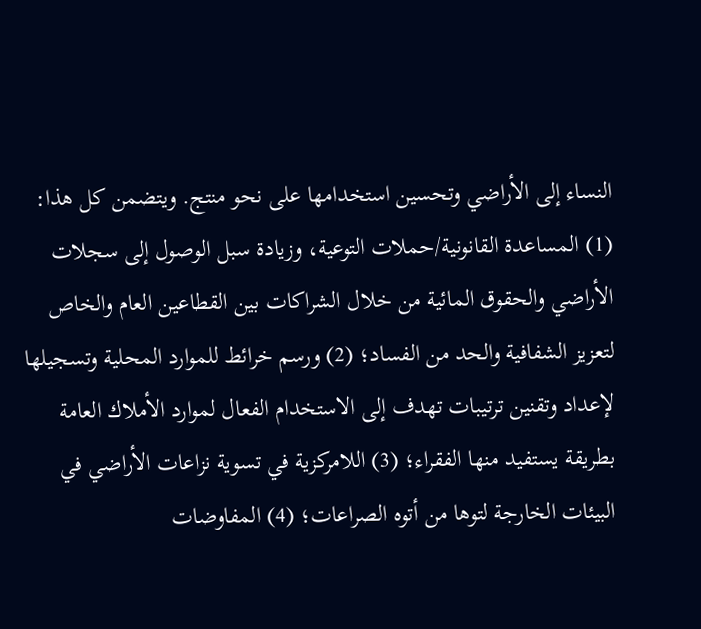النساء إلى الأراضي وتحسين استخدامها على نحو منتج. ويتضمن كل هذا: (1) المساعدة القانونية/حملات التوعية، وزيادة سبل الوصول إلى سجلات الأراضي والحقوق المائية من خلال الشراكات بين القطاعين العام والخاص لتعزيز الشفافية والحد من الفساد؛ (2) ورسم خرائط للموارد المحلية وتسجيلها لإعداد وتقنين ترتيبات تهدف إلى الاستخدام الفعال لموارد الأملاك العامة بطريقة يستفيد منها الفقراء؛ (3) اللامركزية في تسوية نزاعات الأراضي في البيئات الخارجة لتوها من أتوه الصراعات؛ (4) المفاوضات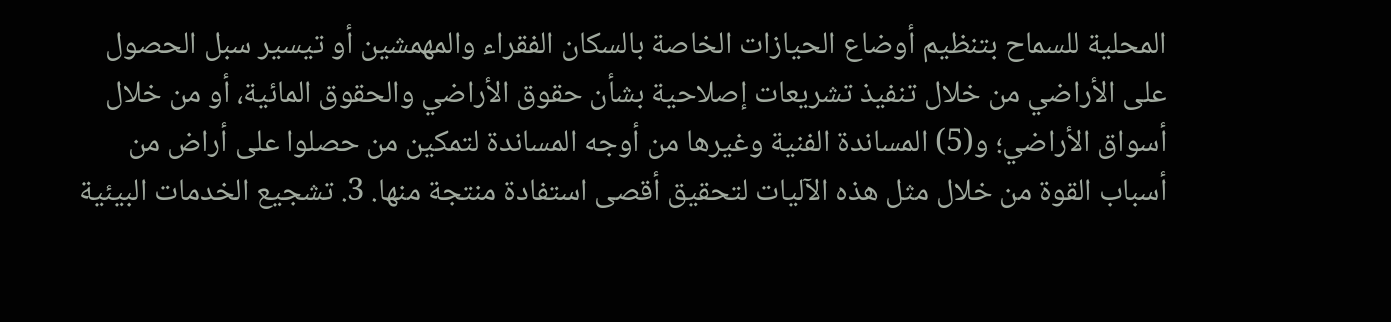المحلية للسماح بتنظيم أوضاع الحيازات الخاصة بالسكان الفقراء والمهمشين أو تيسير سبل الحصول على الأراضي من خلال تنفيذ تشريعات إصلاحية بشأن حقوق الأراضي والحقوق المائية، أو من خلال أسواق الأراضي؛ و(5) المساندة الفنية وغيرها من أوجه المساندة لتمكين من حصلوا على أراض من أسباب القوة من خلال مثل هذه الآليات لتحقيق أقصى استفادة منتجة منها. 3. تشجيع الخدمات البيئية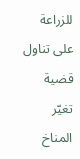للزراعة على تناول قضية تغيّر المناخ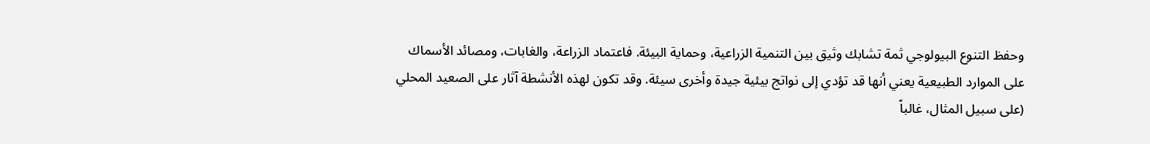وحفظ التنوع البيولوجي ثمة تشابك وثيق بين التنمية الزراعية، وحماية البيئة. فاعتماد الزراعة، والغابات، ومصائد الأسماك على الموارد الطبيعية يعني أنها قد تؤدي إلى نواتج بيئية جيدة وأخرى سيئة. وقد تكون لهذه الأنشطة آثار على الصعيد المحلي (على سبيل المثال، غالباً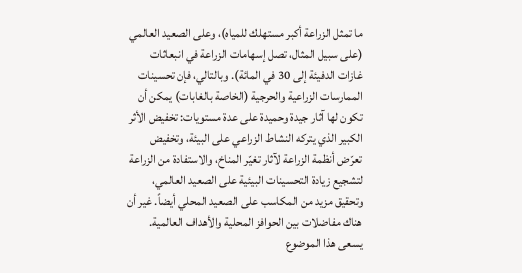ما تمثل الزراعة أكبر مستهلك للمياه)، وعلى الصعيد العالمي (على سبيل المثال، تصل إسهامات الزراعة في انبعاثات غازات الدفيئة إلى 30 في المائة). وبالتالي، فإن تحسينات الممارسات الزراعية والحرجية (الخاصة بالغابات) يمكن أن تكون لها آثار جيدة وحميدة على عدة مستويات: تخفيض الأثر الكبير الذي يتركه النشاط الزراعي على البيئة، وتخفيض تعرّض أنظمة الزراعة لآثار تغيّر المناخ، والاستفادة من الزراعة لتشجيع زيادة التحسينات البيئية على الصعيد العالمي، وتحقيق مزيد من المكاسب على الصعيد المحلي أيضاً. غير أن هناك مفاضلات بين الحوافز المحلية والأهداف العالمية. يسعى هذا الموضوع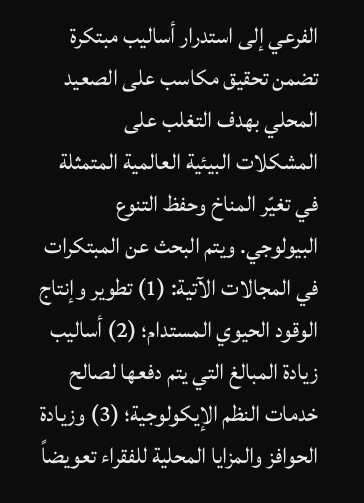الفرعي إلى استدرار أساليب مبتكرة تضمن تحقيق مكاسب على الصعيد المحلي بهدف التغلب على المشكلات البيئية العالمية المتمثلة في تغيّر المناخ وحفظ التنوع البيولوجي. ويتم البحث عن المبتكرات في المجالات الآتية: (1) تطوير وإنتاج الوقود الحيوي المستدام؛ (2) أساليب زيادة المبالغ التي يتم دفعها لصالح خدمات النظم الإيكولوجية؛ (3) وزيادة الحوافز والمزايا المحلية للفقراء تعويضاً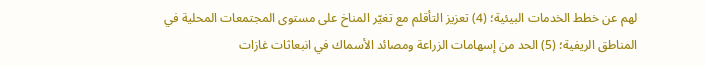لهم عن خطط الخدمات البيئية؛ (4) تعزيز التأقلم مع تغيّر المناخ على مستوى المجتمعات المحلية في المناطق الريفية؛ (5) الحد من إسهامات الزراعة ومصائد الأسماك في انبعاثات غازات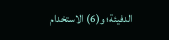الدفيئة؛ و(6) الاستخدام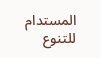المستدام للتنوع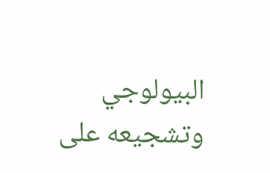البيولوجي وتشجيعه على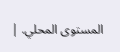المستوى المحلي. |